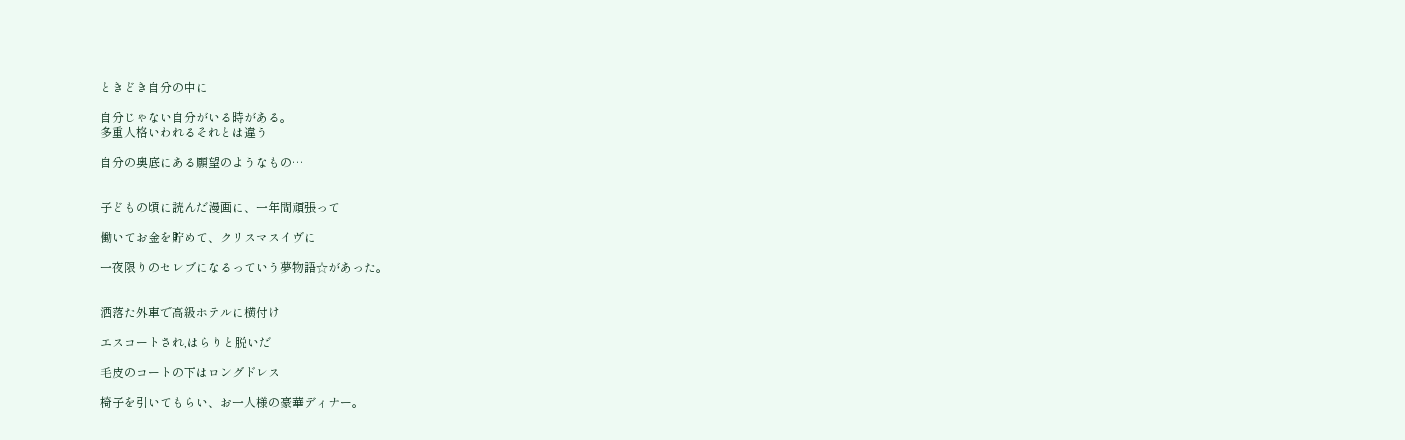ときどき自分の中に

自分じゃない自分がいる時がある。
多重人格いわれるそれとは違う

自分の奥底にある願望のようなもの…


子どもの頃に読んだ漫画に、一年間頑張って

働いてお金を貯めて、クリスマスイヴに

一夜限りのセレブになるっていう夢物語☆があった。


洒落た外車で高級ホテルに横付け

エスコートされ,はらりと脱いだ

毛皮のコートの下はロングドレス

椅子を引いてもらい、お一人様の豪華ディナー。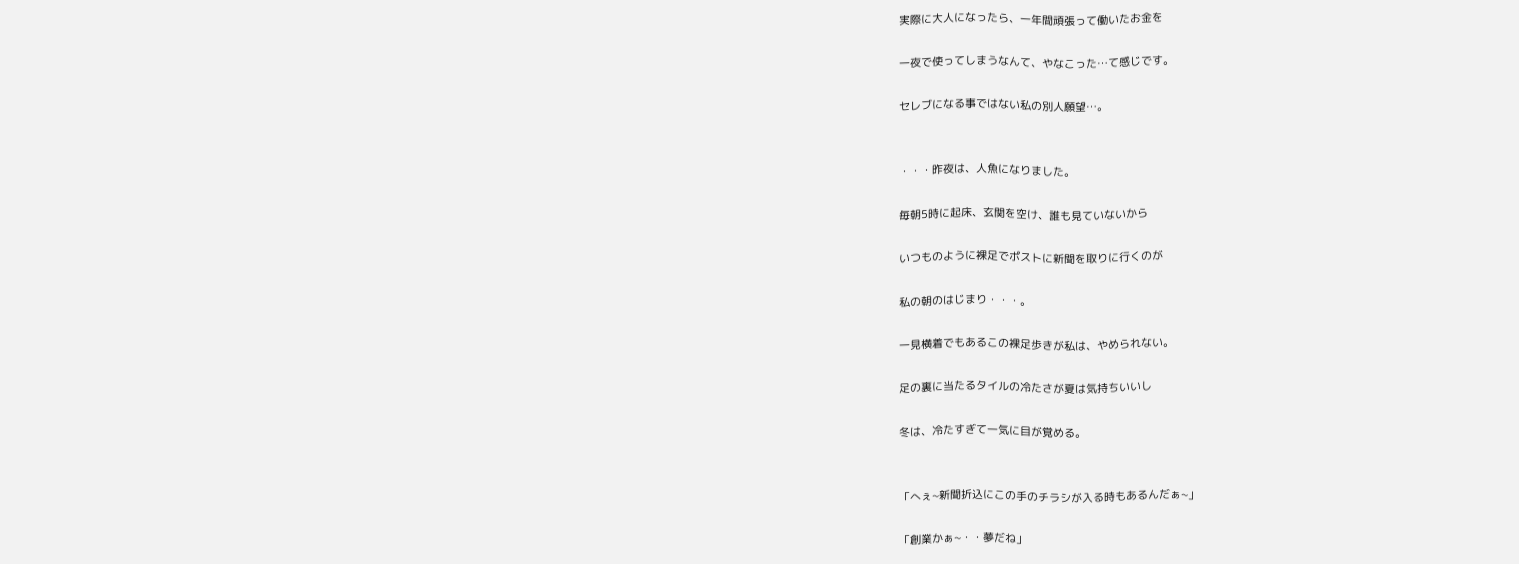実際に大人になったら、一年間頑張って働いたお金を

一夜で使ってしまうなんて、やなこった…て感じです。

セレブになる事ではない私の別人願望…。


・・・昨夜は、人魚になりました。

毎朝5時に起床、玄関を空け、誰も見ていないから

いつものように裸足でポストに新聞を取りに行くのが

私の朝のはじまり・・・。

一見横着でもあるこの裸足歩きが私は、やめられない。

足の裏に当たるタイルの冷たさが夏は気持ちいいし

冬は、冷たすぎて一気に目が覚める。


「へぇ~新聞折込にこの手のチラシが入る時もあるんだぁ~」

「創業かぁ~・・夢だね」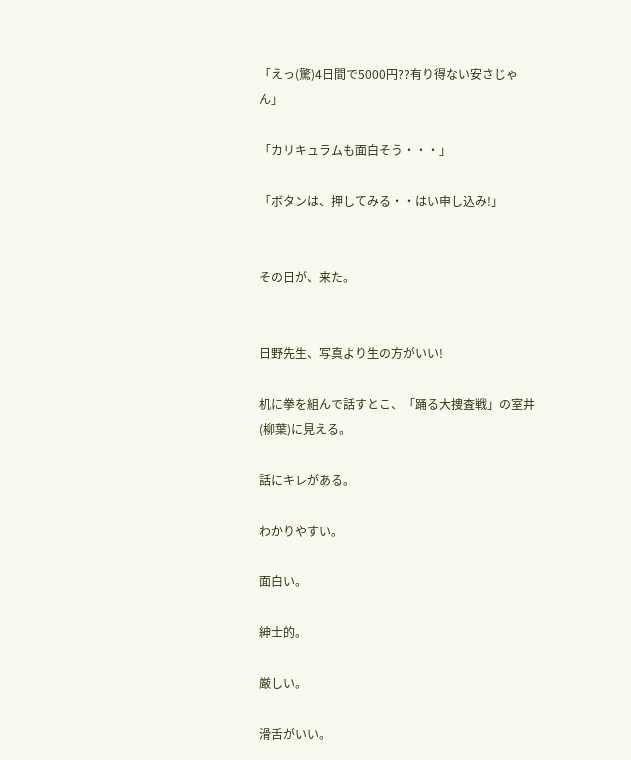「えっ(驚)4日間で5000円??有り得ない安さじゃん」

「カリキュラムも面白そう・・・」

「ボタンは、押してみる・・はい申し込み!」


その日が、来た。


日野先生、写真より生の方がいい!

机に拳を組んで話すとこ、「踊る大捜査戦」の室井(柳葉)に見える。

話にキレがある。

わかりやすい。

面白い。

紳士的。

厳しい。

滑舌がいい。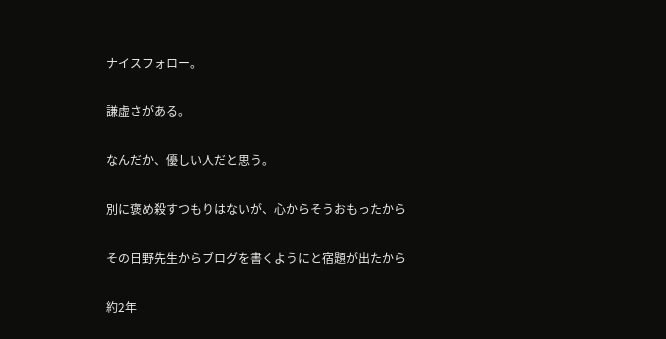ナイスフォロー。

謙虚さがある。

なんだか、優しい人だと思う。

別に褒め殺すつもりはないが、心からそうおもったから

その日野先生からブログを書くようにと宿題が出たから

約2年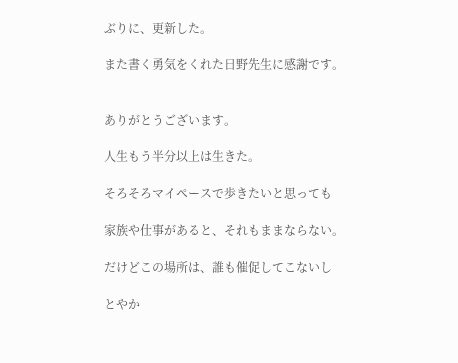ぶりに、更新した。

また書く勇気をくれた日野先生に感謝です。


ありがとうございます。

人生もう半分以上は生きた。

そろそろマイペースで歩きたいと思っても

家族や仕事があると、それもままならない。

だけどこの場所は、誰も催促してこないし

とやか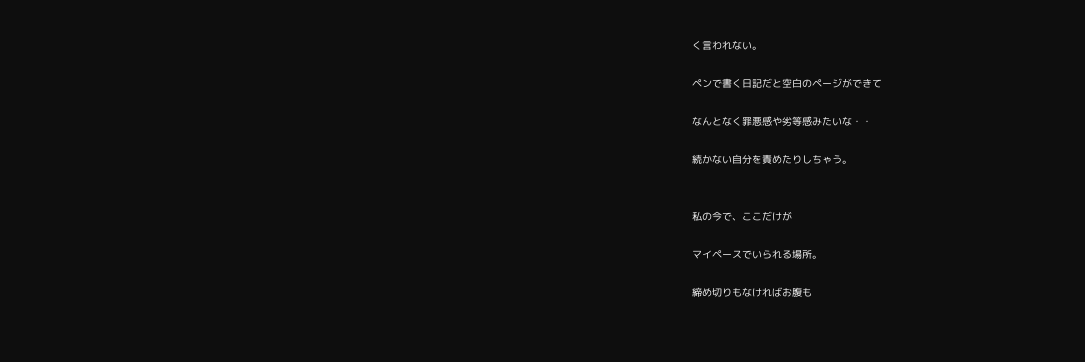く言われない。

ペンで書く日記だと空白のページができて

なんとなく罪悪感や劣等感みたいな・・

続かない自分を責めたりしちゃう。


私の今で、ここだけが

マイペースでいられる場所。

締め切りもなければお腹も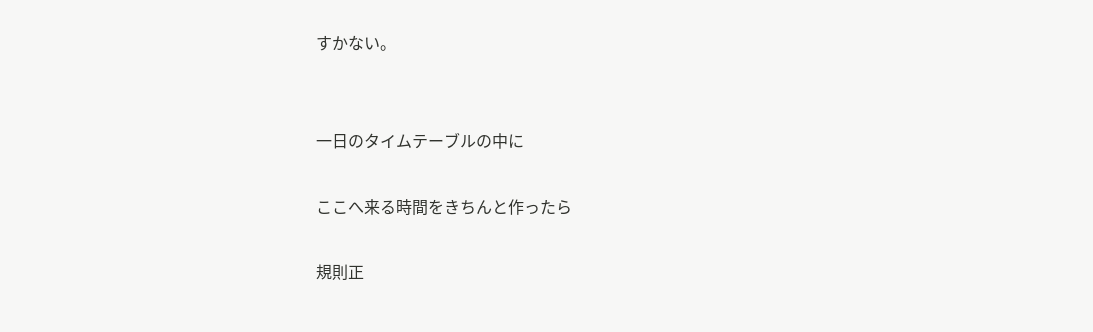すかない。


一日のタイムテーブルの中に

ここへ来る時間をきちんと作ったら

規則正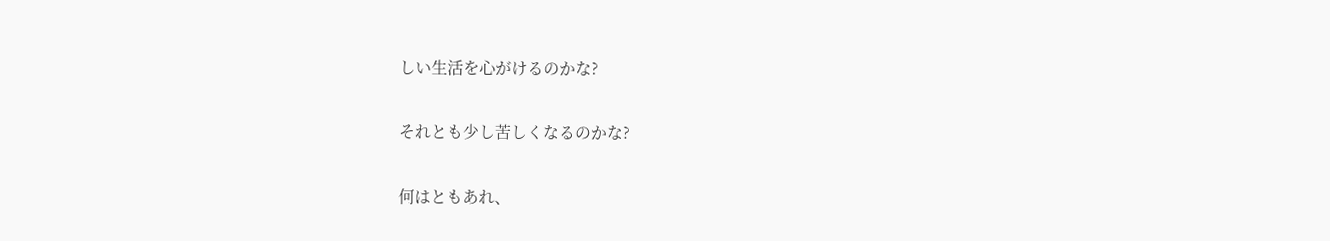しい生活を心がけるのかな?

それとも少し苦しくなるのかな?

何はともあれ、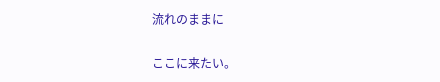流れのままに

ここに来たい。